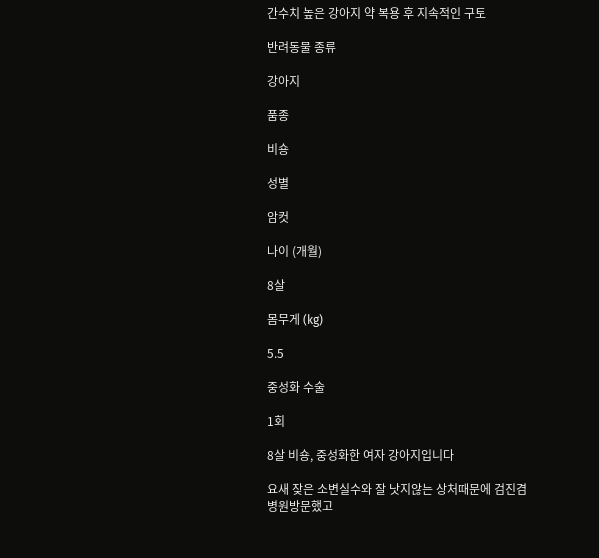간수치 높은 강아지 약 복용 후 지속적인 구토

반려동물 종류

강아지

품종

비숑

성별

암컷

나이 (개월)

8살

몸무게 (kg)

5.5

중성화 수술

1회

8살 비숑, 중성화한 여자 강아지입니다

요새 잦은 소변실수와 잘 낫지않는 상처때문에 검진겸 병원방문했고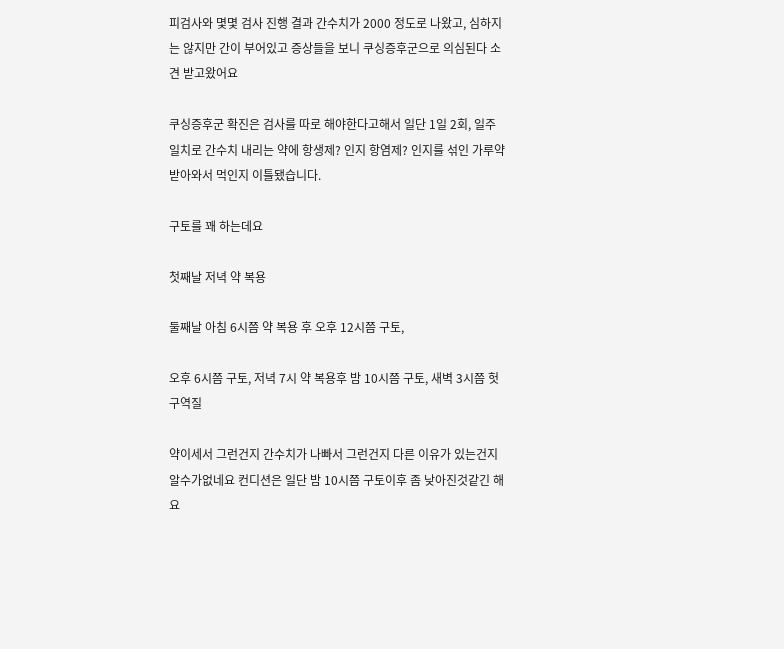피검사와 몇몇 검사 진행 결과 간수치가 2000 정도로 나왔고, 심하지는 않지만 간이 부어있고 증상들을 보니 쿠싱증후군으로 의심된다 소견 받고왔어요

쿠싱증후군 확진은 검사를 따로 해야한다고해서 일단 1일 2회, 일주일치로 간수치 내리는 약에 항생제? 인지 항염제? 인지를 섞인 가루약 받아와서 먹인지 이틀됐습니다.

구토를 꽤 하는데요

첫째날 저녁 약 복용

둘째날 아침 6시쯤 약 복용 후 오후 12시쯤 구토,

오후 6시쯤 구토, 저녁 7시 약 복용후 밤 10시쯤 구토, 새벽 3시쯤 헛구역질

약이세서 그런건지 간수치가 나빠서 그런건지 다른 이유가 있는건지 알수가없네요 컨디션은 일단 밤 10시쯤 구토이후 좀 낮아진것같긴 해요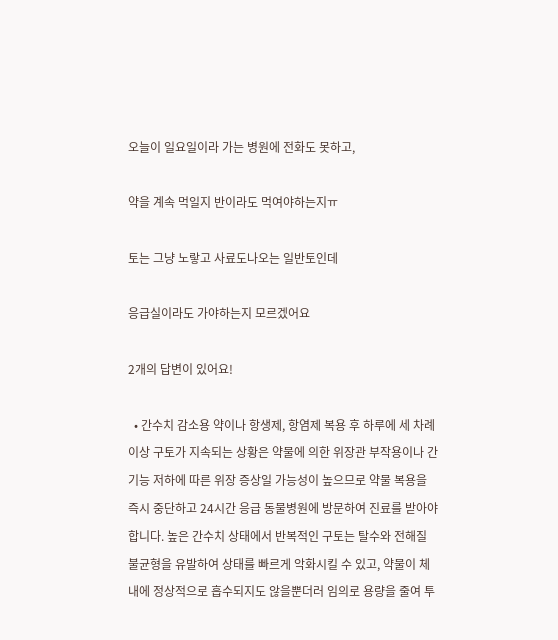오늘이 일요일이라 가는 병원에 전화도 못하고,

약을 계속 먹일지 반이라도 먹여야하는지ㅠ

토는 그냥 노랗고 사료도나오는 일반토인데

응급실이라도 가야하는지 모르겠어요

2개의 답변이 있어요!

  • 간수치 감소용 약이나 항생제, 항염제 복용 후 하루에 세 차례 이상 구토가 지속되는 상황은 약물에 의한 위장관 부작용이나 간 기능 저하에 따른 위장 증상일 가능성이 높으므로 약물 복용을 즉시 중단하고 24시간 응급 동물병원에 방문하여 진료를 받아야 합니다. 높은 간수치 상태에서 반복적인 구토는 탈수와 전해질 불균형을 유발하여 상태를 빠르게 악화시킬 수 있고, 약물이 체내에 정상적으로 흡수되지도 않을뿐더러 임의로 용량을 줄여 투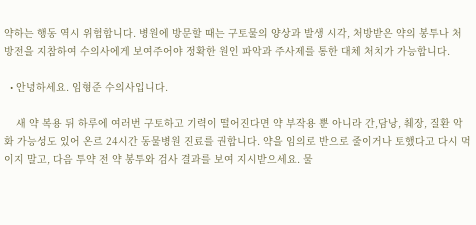약하는 행동 역시 위험합니다. 병원에 방문할 때는 구토물의 양상과 발생 시각, 처방받은 약의 봉투나 처방전을 지참하여 수의사에게 보여주어야 정확한 원인 파악과 주사제를 통한 대체 처치가 가능합니다.

  • 안녕하세요. 임형준 수의사입니다.

    새 약 복용 뒤 하루에 여러번 구토하고 기력이 떨어진다면 약 부작용 뿐 아니라 간,담낭, 췌장, 질환 악화 가능성도 있어 온르 24시간 동물병원 진료를 권합니다. 약을 임의로 반으로 줄이거나 토했다고 다시 먹이지 말고, 다음 투약 전 약 봉투와 검사 결과를 보여 지시받으세요. 물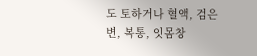도 토하거나 혈액, 검은변, 복통, 잇몸창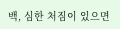백, 심한 처짐이 있으면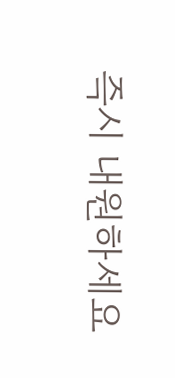즉시 내원하세요